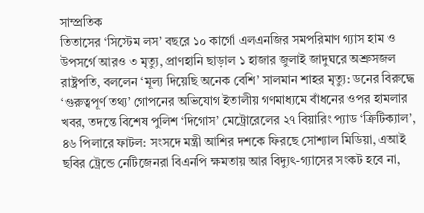সাম্প্রতিক
তিতাসের ‘সিস্টেম লস’ বছরে ১০ কার্গো এলএনজির সমপরিমাণ গ্যাস হাম ও উপসর্গে আরও ৩ মৃত্যু, প্রাণহানি ছাড়াল ১ হাজার জুলাই জাদুঘরে অশ্রুসজল রাষ্ট্রপতি, বললেন ‘মূল্য দিয়েছি অনেক বেশি’ সালমান শাহর মৃত্যু: ডনের বিরুদ্ধে ‘গুরুত্বপূর্ণ তথ্য’ গোপনের অভিযোগ ইতালীয় গণমাধ্যমে বাঁধনের ওপর হামলার খবর, তদন্তে বিশেষ পুলিশ ‘দিগোস’ মেট্রোরেলের ২৭ বিয়ারিং প্যাড ‘ক্রিটিক্যাল’, ৪৬ পিলারে ফাটল: সংসদে মন্ত্রী আশির দশকে ফিরছে সোশ্যাল মিডিয়া, এআই ছবির ট্রেন্ডে নেটিজেনরা বিএনপি ক্ষমতায় আর বিদ্যুৎ-গ্যাসের সংকট হবে না,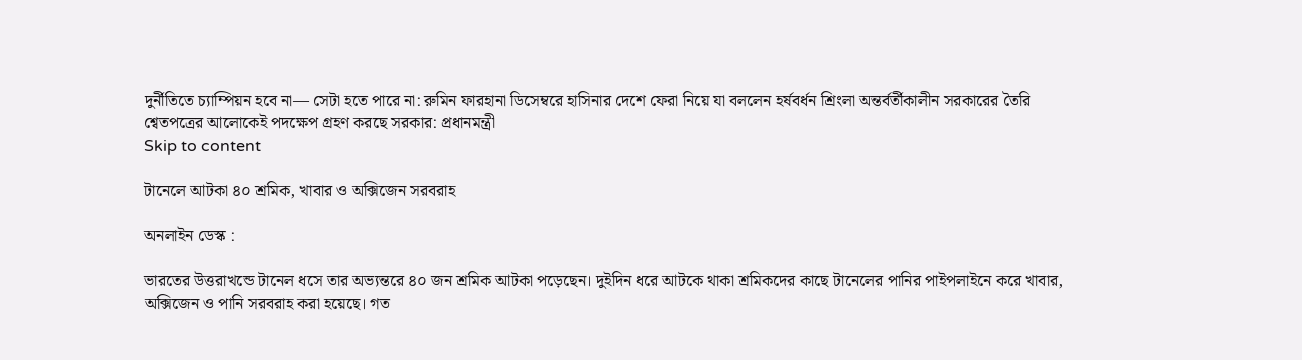দুর্নীতিতে চ্যাম্পিয়ন হবে না— সেটা হতে পারে না: রুমিন ফারহানা ডিসেম্বরে হাসিনার দেশে ফেরা নিয়ে যা বললেন হর্ষবর্ধন শ্রিংলা অন্তর্বর্তীকালীন সরকারের তৈরি শ্বেতপত্রের আলোকেই পদক্ষেপ গ্রহণ করছে সরকার: প্রধানমন্ত্রী
Skip to content

টানেলে আটকা ৪০ শ্রমিক, খাবার ও অক্সিজেন সরবরাহ

অনলাইন ডেস্ক :

ভারতের উত্তরাখন্ডে টানেল ধসে তার অভ্যন্তরে ৪০ জন শ্রমিক আটকা পড়েছেন। দুইদিন ধরে আটকে থাকা শ্রমিকদের কাছে টানেলের পানির পাইপলাইনে করে খাবার, অক্সিজেন ও পানি সরবরাহ করা হয়েছে। গত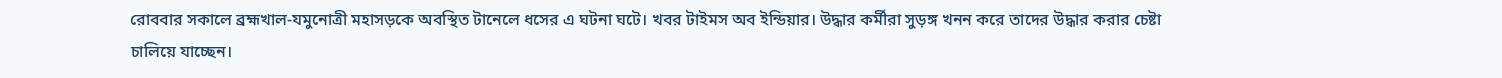রোববার সকালে ব্রহ্মখাল-যমুনোত্রী মহাসড়কে অবস্থিত টানেলে ধসের এ ঘটনা ঘটে। খবর টাইমস অব ইন্ডিয়ার। উদ্ধার কর্মীরা সুড়ঙ্গ খনন করে তাদের উদ্ধার করার চেষ্টা চালিয়ে যাচ্ছেন।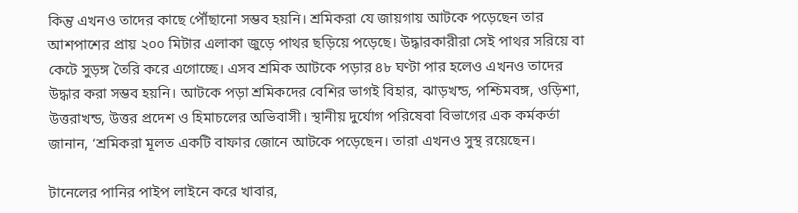কিন্তু এখনও তাদের কাছে পৌঁছানো সম্ভব হয়নি। শ্রমিকরা যে জায়গায় আটকে পড়েছেন তার আশপাশের প্রায় ২০০ মিটার এলাকা জুড়ে পাথর ছড়িয়ে পড়েছে। উদ্ধারকারীরা সেই পাথর সরিয়ে বা কেটে সুড়ঙ্গ তৈরি করে এগোচ্ছে। এসব শ্রমিক আটকে পড়ার ৪৮ ঘণ্টা পার হলেও এখনও তাদের উদ্ধার করা সম্ভব হয়নি। আটকে পড়া শ্রমিকদের বেশির ভাগই বিহার, ঝাড়খন্ড, পশ্চিমবঙ্গ, ওড়িশা, উত্তরাখন্ড, উত্তর প্রদেশ ও হিমাচলের অভিবাসী। স্থানীয় দুর্যোগ পরিষেবা বিভাগের এক কর্মকর্তা জানান, ‘শ্রমিকরা মূলত একটি বাফার জোনে আটকে পড়েছেন। তারা এখনও সুস্থ রয়েছেন।

টানেলের পানির পাইপ লাইনে করে খাবার,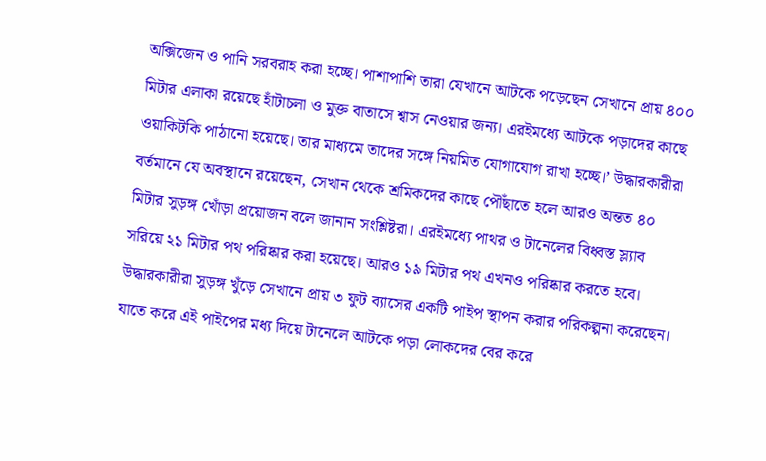অক্সিজেন ও পানি সরবরাহ করা হচ্ছে। পাশাপাশি তারা যেখানে আটকে পড়েছেন সেখানে প্রায় ৪০০ মিটার এলাকা রয়েছে হাঁটাচলা ও মুক্ত বাতাসে শ্বাস নেওয়ার জন্য। এরইমধ্যে আটকে পড়াদের কাছে ওয়াকিটকি পাঠানো হয়েছে। তার মাধ্যমে তাদের সঙ্গে নিয়মিত যোগাযোগ রাখা হচ্ছে।’ উদ্ধারকারীরা বর্তমানে যে অবস্থানে রয়েছেন, সেখান থেকে শ্রমিকদের কাছে পৌঁছাতে হলে আরও অন্তত ৪০ মিটার সুড়ঙ্গ খোঁড়া প্রয়োজন বলে জানান সংশ্লিষ্টরা। এরইমধ্যে পাথর ও টানেলের বিধ্বস্ত স্ল্যাব সরিয়ে ২১ মিটার পথ পরিষ্কার করা হয়েছে। আরও ১৯ মিটার পথ এখনও পরিষ্কার করতে হবে। উদ্ধারকারীরা সুড়ঙ্গ খুঁড়ে সেখানে প্রায় ৩ ফুট ব্যাসের একটি পাইপ স্থাপন করার পরিকল্পনা করেছেন। যাতে করে এই পাইপের মধ্য দিয়ে টানেলে আটকে পড়া লোকদের বের করে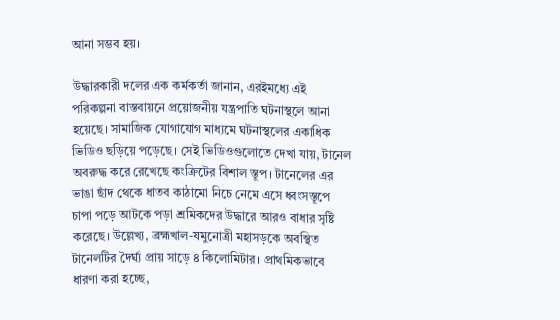আনা সম্ভব হয়।

উদ্ধারকারী দলের এক কর্মকর্তা জানান, এরইমধ্যে এই পরিকল্পনা বাস্তবায়নে প্রয়োজনীয় যন্ত্রপাতি ঘটনাস্থলে আনা হয়েছে। সামাজিক যোগাযোগ মাধ্যমে ঘটনাস্থলের একাধিক ভিডিও ছড়িয়ে পড়েছে। সেই ভিডিওগুলোতে দেখা যায়, টানেল অবরুদ্ধ করে রেখেছে কংক্রিটের বিশাল স্তূপ। টানেলের এর ভাঙা ছাঁদ থেকে ধাতব কাঠামো নিচে নেমে এসে ধ্বংসস্তূপে চাপা পড়ে আটকে পড়া শ্রমিকদের উদ্ধারে আরও বাধার সৃষ্টি করেছে। উল্লেখ্য, ব্রহ্মখাল-যমুনোত্রী মহাসড়কে অবস্থিত টানেলটির দৈর্ঘ্য প্রায় সাড়ে ৪ কিলোমিটার। প্রাথমিকভাবে ধারণা করা হচ্ছে,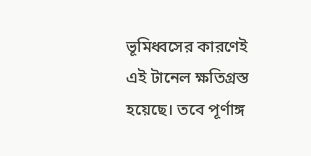ভূমিধ্বসের কারণেই এই টানেল ক্ষতিগ্রস্ত হয়েছে। তবে পূর্ণাঙ্গ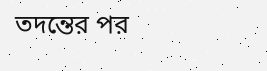তদন্তের পর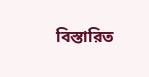বিস্তারিত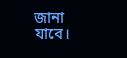জানা যাবে।